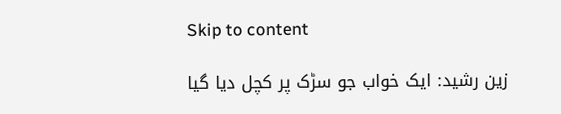Skip to content

زین رشید: ایک خواب جو سڑک پر کچل دیا گیا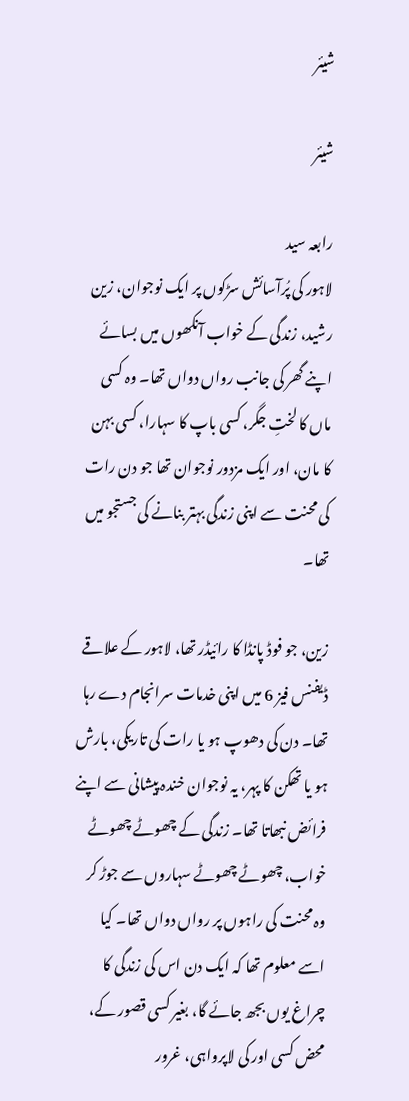شیئر

شیئر

رابعہ سید
لاہور کی پُرآسائش سڑکوں پر ایک نوجوان، زین رشید، زندگی کے خواب آنکھوں میں بسائے اپنے گھر کی جانب رواں دواں تھا۔ وہ کسی ماں کا لختِ جگر، کسی باپ کا سہارا، کسی بہن کا مان، اور ایک مزدور نوجوان تھا جو دن رات کی محنت سے اپنی زندگی بہتر بنانے کی جستجو میں تھا۔

زین، جو فوڈ پانڈا کا رائیڈر تھا، لاہور کے علاقے ڈیفنس فیز 6 میں اپنی خدمات سرانجام دے رہا تھا۔ دن کی دھوپ ہو یا رات کی تاریکی، بارش ہو یا تھکن کا پہر، یہ نوجوان خندہ پیشانی سے اپنے فرائض نبھاتا تھا۔ زندگی کے چھوٹے چھوٹے خواب، چھوٹے چھوٹے سہاروں سے جوڑ کر وہ محنت کی راہوں پر رواں دواں تھا۔ کیا اسے معلوم تھا کہ ایک دن اس کی زندگی کا چراغ یوں بجھ جائے گا، بغیر کسی قصور کے، محض کسی اور کی لاپرواہی، غرور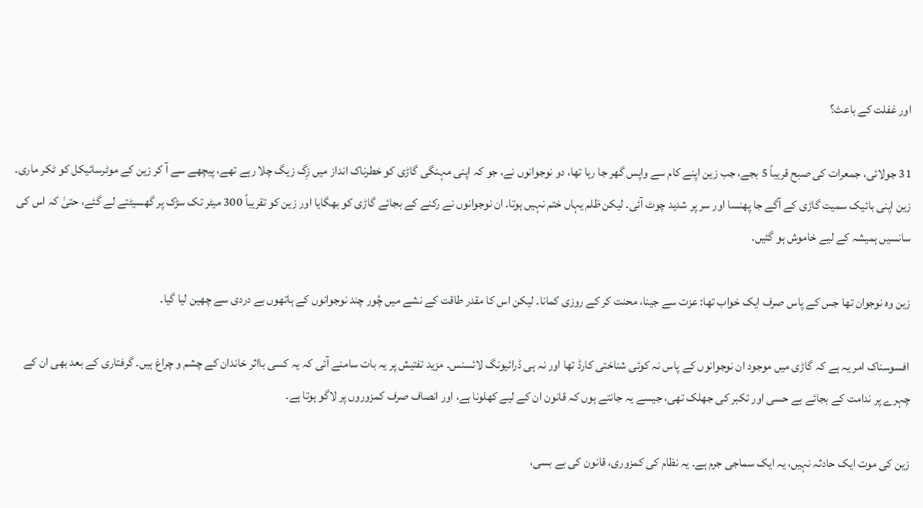اور غفلت کے باعث؟

31 جولائی، جمعرات کی صبح قریباً 5 بجے، جب زین اپنے کام سے واپس گھر جا رہا تھا، دو نوجوانوں نے، جو کہ اپنی مہنگی گاڑی کو خطرناک انداز میں زِگ زیگ چلا رہے تھے، پیچھے سے آ کر زین کے موٹرسائیکل کو ٹکر ماری۔ زین اپنی بائیک سمیت گاڑی کے آگے جا پھنسا اور سر پر شدید چوٹ آئی۔ لیکن ظلم یہاں ختم نہیں ہوتا. ان نوجوانوں نے رکنے کے بجائے گاڑی کو بھگایا اور زین کو تقریباً 300 میٹر تک سڑک پر گھسیٹتے لے گئے، حتیٰ کہ اس کی سانسیں ہمیشہ کے لیے خاموش ہو گئیں۔

زین وہ نوجوان تھا جس کے پاس صرف ایک خواب تھا: عزت سے جینا، محنت کر کے روزی کمانا۔ لیکن اس کا مقدر طاقت کے نشے میں چُور چند نوجوانوں کے ہاتھوں بے دردی سے چھین لیا گیا۔

افسوسناک امر یہ ہے کہ گاڑی میں موجود ان نوجوانوں کے پاس نہ کوئی شناختی کارڈ تھا اور نہ ہی ڈرائیونگ لائسنس۔ مزید تفتیش پر یہ بات سامنے آئی کہ یہ کسی بااثر خاندان کے چشم و چراغ ہیں۔ گرفتاری کے بعد بھی ان کے چہرے پر ندامت کے بجائے بے حسی اور تکبر کی جھلک تھی، جیسے یہ جانتے ہوں کہ قانون ان کے لیے کھلونا ہے، اور انصاف صرف کمزوروں پر لاگو ہوتا ہے۔

زین کی موت ایک حادثہ نہیں، یہ ایک سماجی جرم ہے۔ یہ نظام کی کمزوری، قانون کی بے بسی،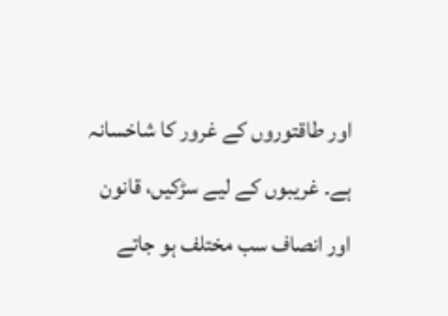اور طاقتوروں کے غرور کا شاخسانہ ہے۔ غریبوں کے لیے سڑکیں، قانون اور انصاف سب مختلف ہو جاتے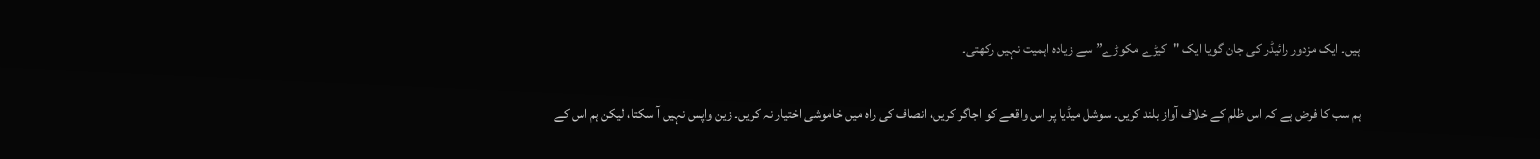ہیں۔ ایک مزدور رائیڈر کی جان گویا ایک "کیڑے مکوڑے” سے زیادہ اہمیت نہیں رکھتی۔

ہم سب کا فرض ہے کہ اس ظلم کے خلاف آواز بلند کریں۔ سوشل میڈیا پر اس واقعے کو اجاگر کریں، انصاف کی راہ میں خاموشی اختیار نہ کریں۔ زین واپس نہیں آ سکتا، لیکن ہم اس کے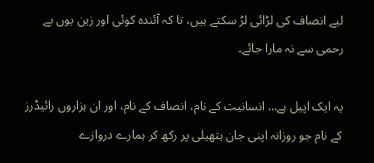لیے انصاف کی لڑائی لڑ سکتے ہیں، تا کہ آئندہ کوئی اور زین یوں بے رحمی سے نہ مارا جائے۔

یہ ایک اپیل ہے… انسانیت کے نام، انصاف کے نام، اور ان ہزاروں رائیڈرز کے نام جو روزانہ اپنی جان ہتھیلی پر رکھ کر ہمارے دروازے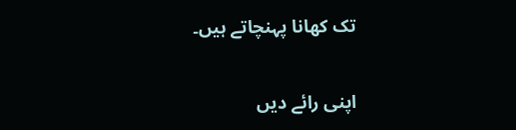تک کھانا پہنچاتے ہیں۔

اپنی رائے دیں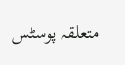متعلقہ پوسٹس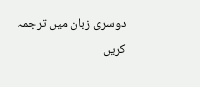دوسری زبان میں ترجمہ کریں